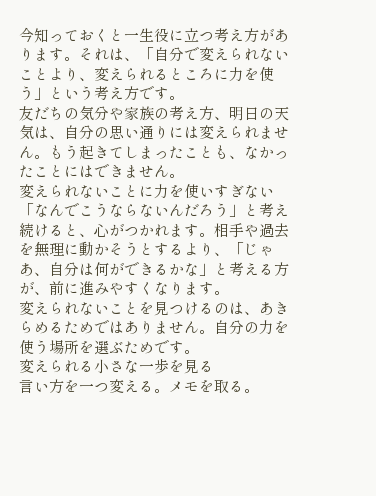今知っておくと一生役に立つ考え方があります。それは、「自分で変えられないことより、変えられるところに力を使う」という考え方です。
友だちの気分や家族の考え方、明日の天気は、自分の思い通りには変えられません。もう起きてしまったことも、なかったことにはできません。
変えられないことに力を使いすぎない
「なんでこうならないんだろう」と考え続けると、心がつかれます。相手や過去を無理に動かそうとするより、「じゃあ、自分は何ができるかな」と考える方が、前に進みやすくなります。
変えられないことを見つけるのは、あきらめるためではありません。自分の力を使う場所を選ぶためです。
変えられる小さな一歩を見る
言い方を一つ変える。メモを取る。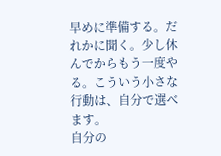早めに準備する。だれかに聞く。少し休んでからもう一度やる。こういう小さな行動は、自分で選べます。
自分の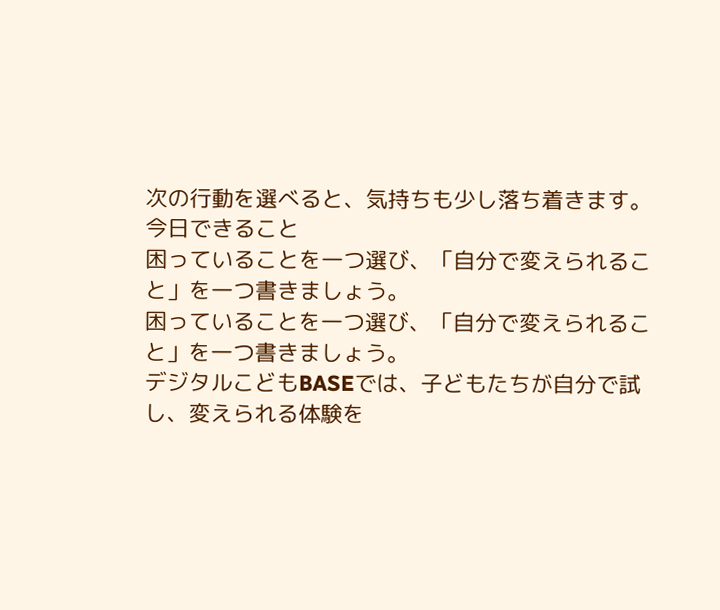次の行動を選べると、気持ちも少し落ち着きます。
今日できること
困っていることを一つ選び、「自分で変えられること」を一つ書きましょう。
困っていることを一つ選び、「自分で変えられること」を一つ書きましょう。
デジタルこどもBASEでは、子どもたちが自分で試し、変えられる体験を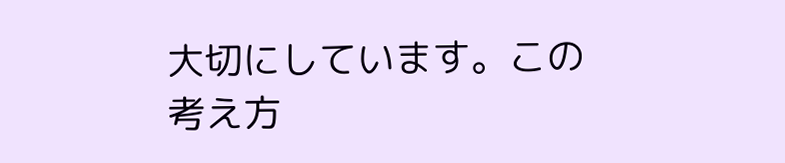大切にしています。この考え方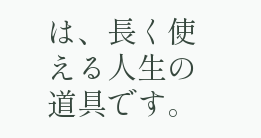は、長く使える人生の道具です。